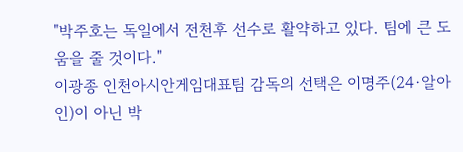"박주호는 독일에서 전천후 선수로 활약하고 있다. 팀에 큰 도움을 줄 것이다."
이광종 인천아시안게임대표팀 감독의 선택은 이명주(24·알아인)이 아닌 박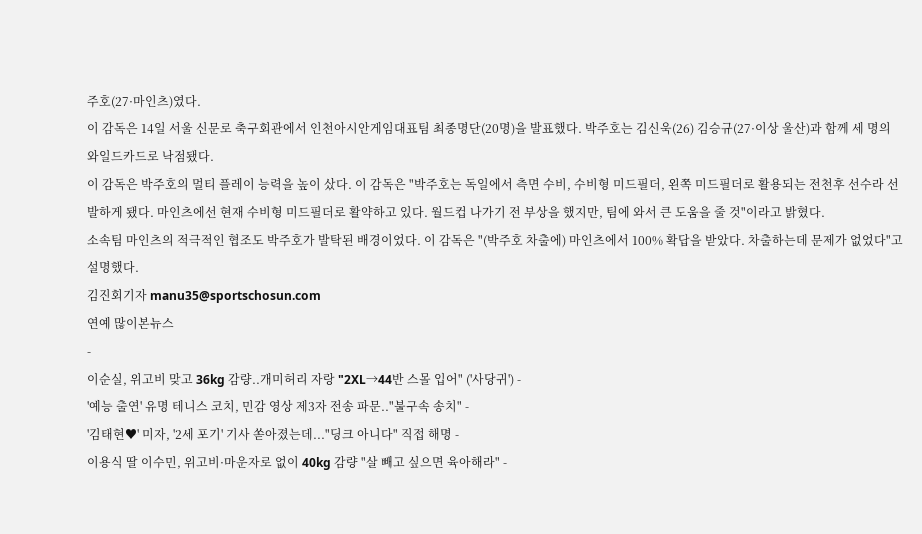주호(27·마인츠)였다.
이 감독은 14일 서울 신문로 축구회관에서 인천아시안게임대표팀 최종명단(20명)을 발표했다. 박주호는 김신욱(26) 김승규(27·이상 울산)과 함께 세 명의 와일드카드로 낙점됐다.
이 감독은 박주호의 멀티 플레이 능력을 높이 샀다. 이 감독은 "박주호는 독일에서 측면 수비, 수비형 미드필더, 왼쪽 미드필더로 활용되는 전천후 선수라 선발하게 됐다. 마인츠에선 현재 수비형 미드필더로 활약하고 있다. 월드컵 나가기 전 부상을 했지만, 팀에 와서 큰 도움을 줄 것"이라고 밝혔다.
소속팀 마인츠의 적극적인 협조도 박주호가 발탁된 배경이었다. 이 감독은 "(박주호 차출에) 마인츠에서 100% 확답을 받았다. 차출하는데 문제가 없었다"고 설명했다.
김진회기자 manu35@sportschosun.com
연예 많이본뉴스
-
이순실, 위고비 맞고 36kg 감량..개미허리 자랑 "2XL→44반 스몰 입어" ('사당귀') -
'예능 출연' 유명 테니스 코치, 민감 영상 제3자 전송 파문.."불구속 송치" -
'김태현♥' 미자, '2세 포기' 기사 쏟아졌는데..."딩크 아니다" 직접 해명 -
이용식 딸 이수민, 위고비·마운자로 없이 40kg 감량 "살 빼고 싶으면 육아해라" -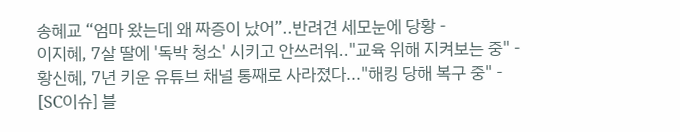송혜교 “엄마 왔는데 왜 짜증이 났어”..반려견 세모눈에 당황 -
이지혜, 7살 딸에 '독박 청소' 시키고 안쓰러워.."교육 위해 지켜보는 중" -
황신혜, 7년 키운 유튜브 채널 통째로 사라졌다..."해킹 당해 복구 중" -
[SC이슈] 블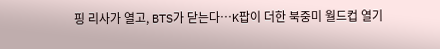핑 리사가 열고, BTS가 닫는다…K팝이 더한 북중미 월드컵 열기